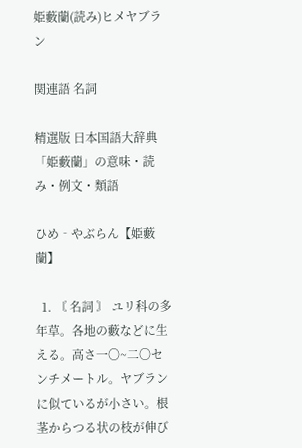姫藪蘭(読み)ヒメヤブラン

関連語 名詞

精選版 日本国語大辞典 「姫藪蘭」の意味・読み・例文・類語

ひめ‐やぶらん【姫藪蘭】

  1. 〘 名詞 〙 ユリ科の多年草。各地の藪などに生える。高さ一〇~二〇センチメートル。ヤブランに似ているが小さい。根茎からつる状の枝が伸び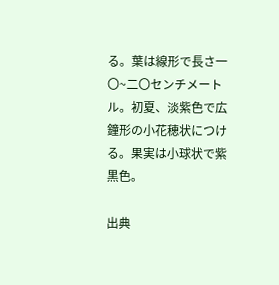る。葉は線形で長さ一〇~二〇センチメートル。初夏、淡紫色で広鐘形の小花穂状につける。果実は小球状で紫黒色。

出典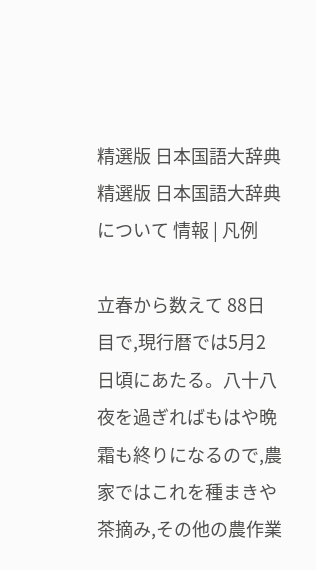精選版 日本国語大辞典精選版 日本国語大辞典について 情報 | 凡例

立春から数えて 88日目で,現行暦では5月2日頃にあたる。八十八夜を過ぎればもはや晩霜も終りになるので,農家ではこれを種まきや茶摘み,その他の農作業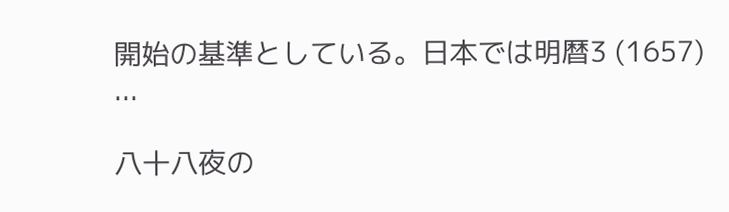開始の基準としている。日本では明暦3 (1657) ...

八十八夜の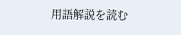用語解説を読む